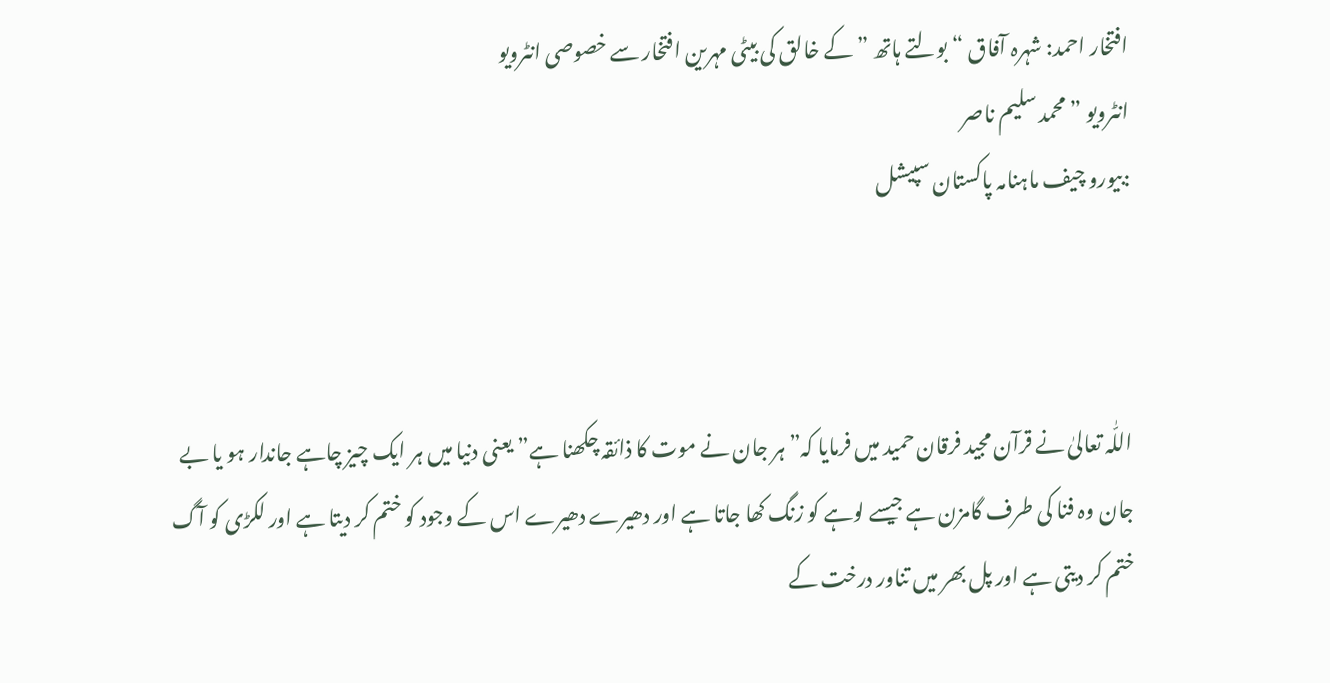افتخار احمد: شہرہ آفاق “بولتے ہاتھ ” کے خالق کی بیٹی مہرین افتخار سے خصوصی انٹرویو
انٹرویو ” محمد سلیم ناصر
:بیورو چیف ماہنامہ پاکستان سپیشل



اللّٰہ تعالیٰ نے قرآن مجید فرقان حمید میں فرمایا کہ”ہر جان نے موت کا ذائقہ چکھنا ہے” یعنی دنیا میں ہر ایک چیز چاہے جاندار ہو یا بے جان وہ فنا کی طرف گامزن ہے جیسے لوہے کو زنگ کھا جاتا ہے اور دھیرے دھیرے اس کے وجود کو ختم کر دیتا ہے اور لکڑی کو آگ ختم کر دیتی ہے اور پل بھر میں تناور درخت کے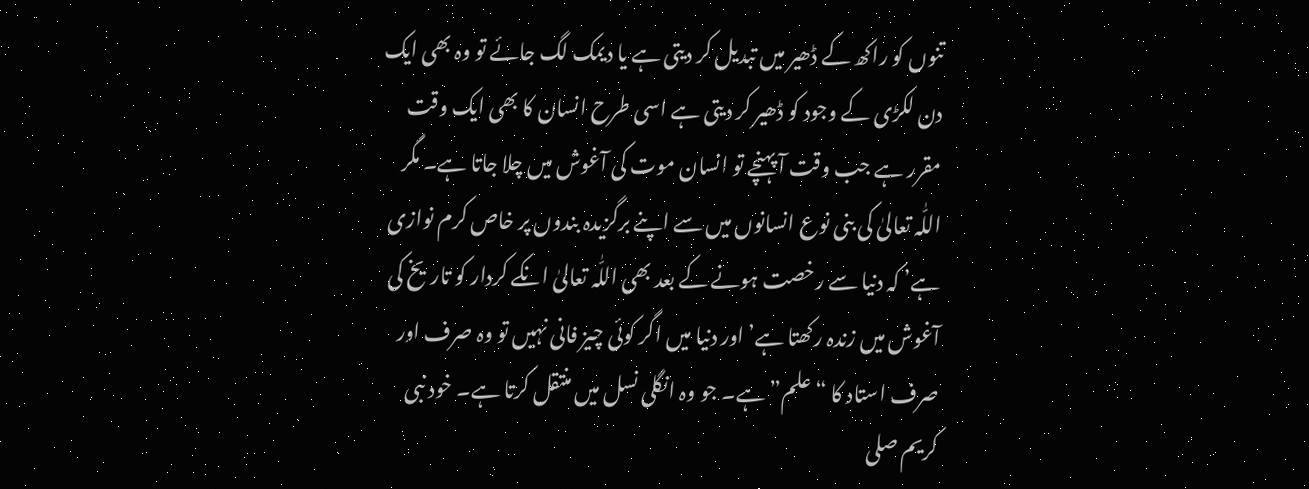تنوں کو راکھ کے ڈھیر میں تبدیل کر دیتی ہے یا دیمک لگ جائے تو وہ بھی ایک دن لکڑی کے وجود کو ڈھیر کر دیتی ہے اسی طرح انسان کا بھی ایک وقت مقرر ہے جب وقت آ پہنچے تو انسان موت کی آغوش میں چلا جاتا ہے۔ مگر اللّٰہ تعالیٰ کی بنی نوع انسانوں میں سے اپنے برگزیدہ بندوں پر خاص کرم نوازی ہے’ کہ دنیا سے رخصت ہونے کے بعد بھی اللّٰہ تعالیٰ انکے کردار کو تاریخ کی آغوش میں زندہ رکھتا ہے’ اور دنیا میں اگر کوئی چیز فانی نہیں تو وہ صرف اور صرف استاد کا “علم” ہے۔ جو وہ انگلی نسل میں منتقل کرتا ہے۔ خود نبی کریم صلی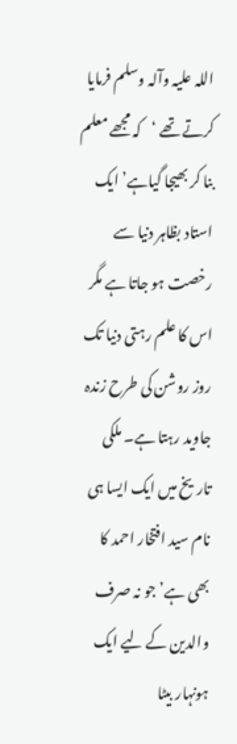اللہ علیہ وآلہ وسلم فرمایا کرتے تھے ‘کہ مجھے معلم بنا کر بھیجا گیاہے’ ایک استاد بظاہر دنیا سے رخصت ہو جاتا ہے مگر اس کا علم رہتی دنیا تک روز روشن کی طرح زندہ جاوید رہتا ہے۔ ملکی تاریخ میں ایک ایسا ہی نام سید افتخار احمد کا بھی ہے’ جو نہ صرف والدین کے لیے ایک ہونہار بیٹا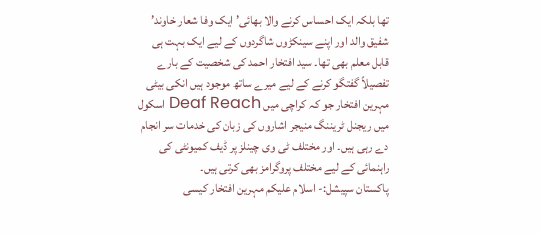تھا بلکہ ایک احساس کرنے والا بھائی’ ایک وفا شعار خاوند’ شفیق والد اور اپنے سینکڑوں شاگردوں کے لیے ایک بہت ہی قابل معلم بھی تھا۔ سید افتخار احمد کی شخصیت کے بارے تفصیلاً گفتگو کرنے کے لیے میرے ساتھ موجود ہیں انکی بیٹی مہرین افتخار جو کہ کراچی میں Deaf Reach اسکول میں ریجنل ٹریننگ منیجر اشاروں کی زبان کی خدمات سر انجام دے رہی ہیں۔ اور مختلف ٹی وی چینلز پر ڈیف کمیونٹی کی راہنمائی کے لیے مختلف پروگرامز بھی کرتی ہیں۔
پاکستان سپیشل:- اسلام علیکم مہرین افتخار کیسی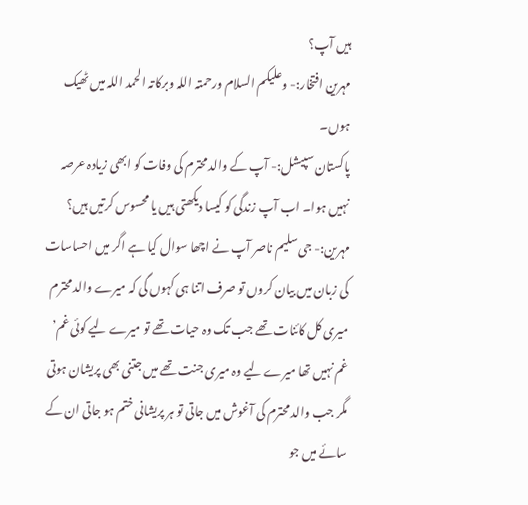ہیں آپ؟
مہرین افتخار:- وعلیکم السلام ورحمتہ اللہ وبرکاتہ الحمد اللہ میں ٹھیک ہوں۔
پاکستان سپیشل:- آپ کے والد محترم کی وفات کو ابھی زیادہ عرصہ نہیں ہوا۔ اب آپ زندگی کو کیسا دیکھتی ہیں یا محسوس کرتیں ہیں؟
مہرین:- جی سلیم ناصر آپ نے اچھا سوال کیا ہے اگر میں احساسات کی زبان میں بیان کروں تو صرف اتنا ہی کہوں گی کہ میرے والد محترم میری کل کائنات تھے جب تک وہ حیات تھے تو میرے لیے کوئی غم’ غم نہیں تھا میرے لیے وہ میری جنت تھے میں جتنی بھی پریشان ہوتی مگر جب والد محترم کی آغوش میں جاتی تو ہر پریشانی ختم ہو جاتی ان کے سائے میں جو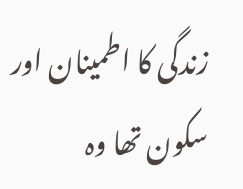زندگی کا اطمینان اور سکون تھا وہ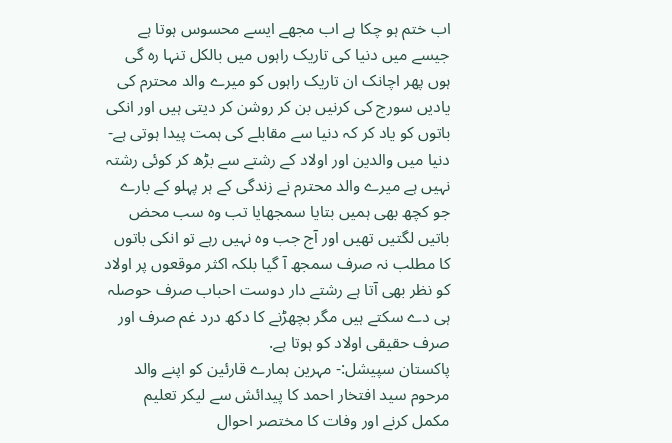اب ختم ہو چکا ہے اب مجھے ایسے محسوس ہوتا ہے جیسے میں دنیا کی تاریک راہوں میں بالکل تنہا رہ گی ہوں پھر اچانک ان تاریک راہوں کو میرے والد محترم کی یادیں سورج کی کرنیں بن کر روشن کر دیتی ہیں اور انکی باتوں کو یاد کر کہ دنیا سے مقابلے کی ہمت پیدا ہوتی ہے- دنیا میں والدین اور اولاد کے رشتے سے بڑھ کر کوئی رشتہ نہیں ہے میرے والد محترم نے زندگی کے ہر پہلو کے بارے جو کچھ بھی ہمیں بتایا سمجھایا تب وہ سب محض باتیں لگتیں تھیں اور آج جب وہ نہیں رہے تو انکی باتوں کا مطلب نہ صرف سمجھ آ گیا بلکہ اکثر موقعوں پر اولاد کو نظر بھی آتا ہے رشتے دار دوست احباب صرف حوصلہ ہی دے سکتے ہیں مگر بچھڑنے کا دکھ درد غم صرف اور صرف حقیقی اولاد کو ہوتا ہے.
پاکستان سپیشل:- مہرین ہمارے قارئین کو اپنے والد مرحوم سید افتخار احمد کا پیدائش سے لیکر تعلیم مکمل کرنے اور وفات کا مختصر احوال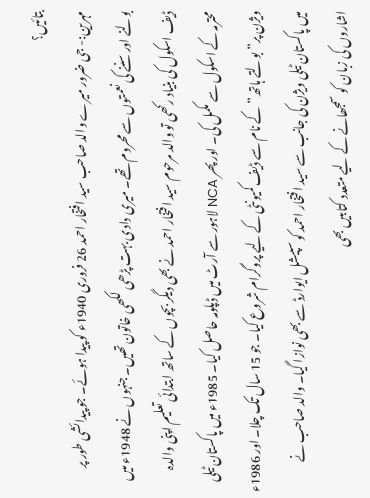بتائیں؟
مہرین:- جی ضرور میرے والد صاحب سید افتخار احمد 26 فروری 1940ء کو پیدا ہوئے۔ جو پیدائشی طور پر بولنے اور سننے کی نعمتوں سے محروم تھے۔ میری دادی بہت پڑھی لکھی خاتون تھیں۔ جنہوں نے 1948ء میں ڈیف اسکول کی بنیاد رکھی تو والد مرحوم سید افتخار احمد نے بھی دیگر بچوں کے ساتھ ابتدائی تعلیم اپنی والدہ محترمہ کے اسکول سے مکمل کی۔ اور پھر NCA لاہور سے آرٹ میں ڈپلومہ حاصل کیا۔ 1985ء میں پاکستان ٹیلی ویژن پر”بولتے ہاتھ” کے نام سے ڈیف کمیونٹی کے لیے پروگرام شروع کیا۔ جو 15 سال تک چلا۔ اور 1986ء میں پاکستان ٹیلی ویژن کی جانب سے سید افتخار احمد کو سپیشل ایوارڈ سے بھی نوازا گیا۔ والد صاحب نے اشاروں کی زبان کو سمجھانے کے لیے متعدد کتابیں بھی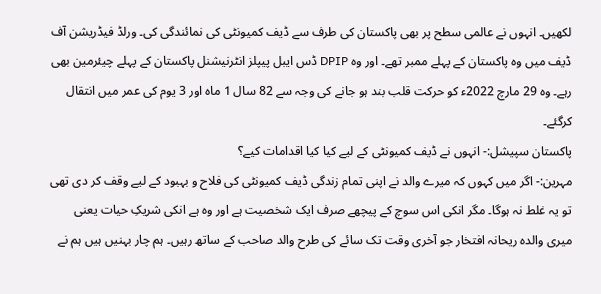لکھیں۔ انہوں نے عالمی سطح پر بھی پاکستان کی طرف سے ڈیف کمیونٹی کی نمائندگی کی۔ ورلڈ فیڈریشن آف ڈیف میں وہ پاکستان کے پہلے ممبر تھے۔ اور وہ DPIP ڈس ایبل پیپلز انٹرنیشنل پاکستان کے پہلے چیئرمین بھی رہے۔ وہ 29 مارچ 2022ء کو حرکت قلب بند ہو جانے کی وجہ سے 82 سال 1 ماہ اور 3 یوم کی عمر میں انتقال کرگئے۔
پاکستان سپیشل:- انہوں نے ڈیف کمیونٹی کے لیے کیا کیا اقدامات کیے؟
مہرین:- اگر میں کہوں کہ میرے والد نے اپنی تمام زندگی ڈیف کمیونٹی کی فلاح و بہبود کے لیے وقف کر دی تھی تو یہ غلط نہ ہوگا۔ مگر انکی اس سوچ کے پیچھے صرف ایک شخصیت ہے اور وہ ہے انکی شریکِ حیات یعنی میری والدہ ریحانہ افتخار جو آخری وقت تک سائے کی طرح والد صاحب کے ساتھ رہیں۔ ہم چار بہنیں ہیں ہم نے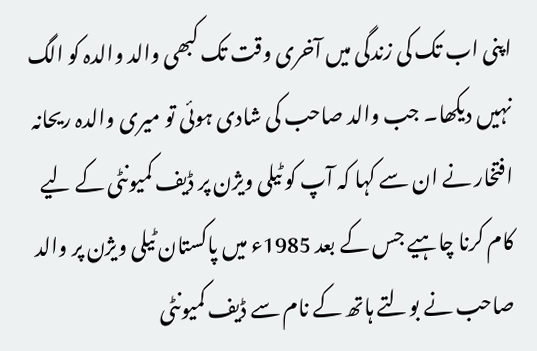اپنی اب تک کی زندگی میں آخری وقت تک کبھی والد والدہ کو الگ نہیں دیکھا۔ جب والد صاحب کی شادی ہوئی تو میری والدہ ریحانہ افتخار نے ان سے کہا کہ آپ کو ٹیلی ویژن پر ڈیف کمیونٹی کے لیے کام کرنا چاہیے جس کے بعد 1985ء میں پاکستان ٹیلی ویژن پر والد صاحب نے بولتے ہاتھ کے نام سے ڈیف کمیونٹی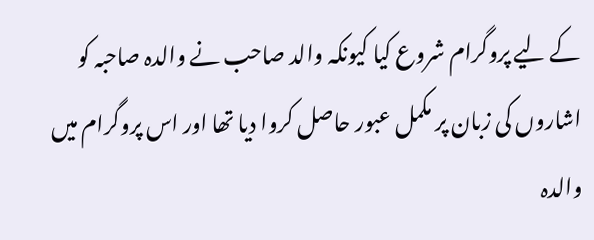کے لیے پروگرام شروع کیا کیونکہ والد صاحب نے والدہ صاحبہ کو اشاروں کی زبان پر مکمل عبور حاصل کروا دیا تھا اور اس پروگرام میں والدہ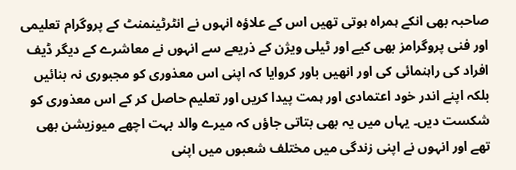صاحبہ بھی انکے ہمراہ ہوتی تھیں اس کے علاؤہ انہوں نے انٹرٹینمنٹ کے پروگرام تعلیمی اور فنی پروگرامز بھی کیے اور ٹیلی ویژن کے ذریعے سے انہوں نے معاشرے کے دیگر ڈیف افراد کی راہنمائی کی اور انھیں باور کروایا کہ اپنی اس معذوری کو مجبوری نہ بنائیں بلکہ اپنے اندر خود اعتمادی اور ہمت پیدا کریں اور تعلیم حاصل کر کے اس معذوری کو شکست دیں۔ یہاں میں یہ بھی بتاتی جاؤں کہ میرے والد بہت اچھے میوزیشن بھی تھے اور انہوں نے اپنی زندگی میں مختلف شعبوں میں اپنی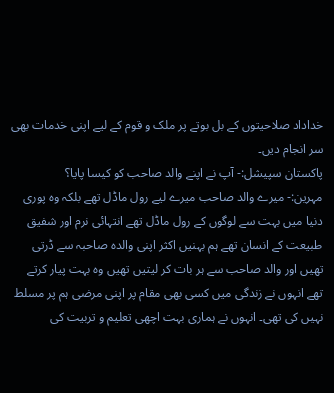خداداد صلاحیتوں کے بل بوتے پر ملک و قوم کے لیے اپنی خدمات بھی سر انجام دیں۔
پاکستان سپیشل:- آپ نے اپنے والد صاحب کو کیسا پایا؟
مہرین:- میرے والد صاحب میرے لیے رول ماڈل تھے بلکہ وہ پوری دنیا میں بہت سے لوگوں کے رول ماڈل تھے انتہائی نرم اور شفیق طبیعت کے انسان تھے ہم بہنیں اکثر اپنی والدہ صاحبہ سے ڈرتی تھیں اور والد صاحب سے ہر بات کر لیتیں تھیں وہ بہت پیار کرتے تھے انہوں نے زندگی میں کسی بھی مقام پر اپنی مرضی ہم پر مسلط نہیں کی تھی۔ انہوں نے ہماری بہت اچھی تعلیم و تربیت کی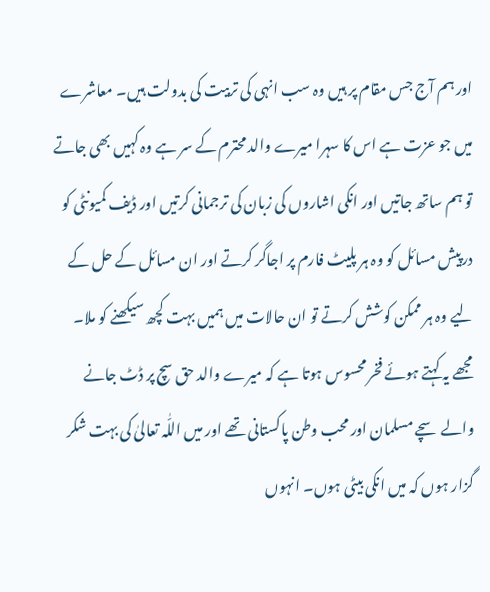اور ہم آج جس مقام پر ہیں وہ سب انہی کی تربیت کی بدولت ہیں۔ معاشرے میں جو عزت ہے اس کا سہرا میرے والد محترم کے سر ہے وہ کہیں بھی جاتے تو ہم ساتھ جاتیں اور انکی اشاروں کی زبان کی ترجمانی کرتیں اور ڈیف کمیونٹی کو درپیش مسائل کو وہ ہر پلیٹ فارم پر اجاگر کرتے اور ان مسائل کے حل کے لیے وہ ہر ممکن کوشش کرتے تو ان حالات میں ہمیں بہت کچھ سیکھنے کو ملا۔ مجھے یہ کہتے ہوئے فخر محسوس ہوتا ہے کہ میرے والد حق سچ پر ڈٹ جانے والے سچے مسلمان اور محب وطن پاکستانی تھے اور میں اللّٰہ تعالیٰ کی بہت شکر گزار ہوں کہ میں انکی بیٹی ہوں۔ انہوں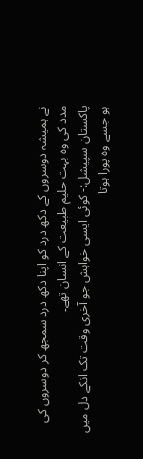نے ہمیشہ دوسروں کے دکھ درد کو اپنا دکھ درد سمجھ کر دوسروں کی مدد کی وہ بہت حلیم طبیعت کے انسان تھے۔
پاکستان سپیشل:- کوئی ایسی خواہش جو آخری وقت تک انکے دل میں ہو جسے وہ پورا ہوتا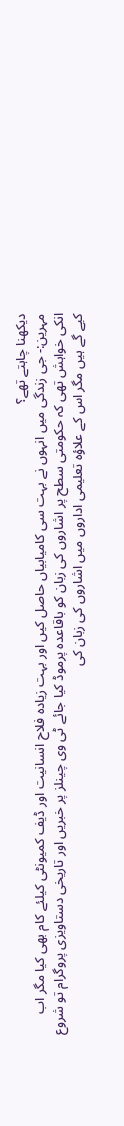دیکھنا چاہتے تھے؟
مہرین:- جی زندگی میں انہوں نے بہت سی کامیابیاں حاصل کیں اور بہت زیادہ فلاح انسانیت اور ڈیف کمیونٹی کیلئے کام بھی کیا مگر اب انکی خواہش تھی کہ حکومتی سطح پر اشاروں کی زبان کو باقاعدہ پرموڈ کیا جائے ٹی وی چینلز پر خبریں اور تاریخی دستاویزی پروگرام تو شروع کیے گے ہیں مگر اس کے علاؤہ تعلیمی اداروں میں اشاروں کی زبان کی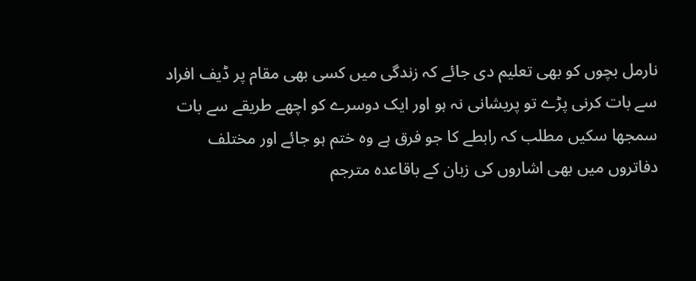نارمل بچوں کو بھی تعلیم دی جائے کہ زندگی میں کسی بھی مقام پر ڈیف افراد سے بات کرنی پڑے تو پریشانی نہ ہو اور ایک دوسرے کو اچھے طریقے سے بات سمجھا سکیں مطلب کہ رابطے کا جو فرق ہے وہ ختم ہو جائے اور مختلف دفاتروں میں بھی اشاروں کی زبان کے باقاعدہ مترجم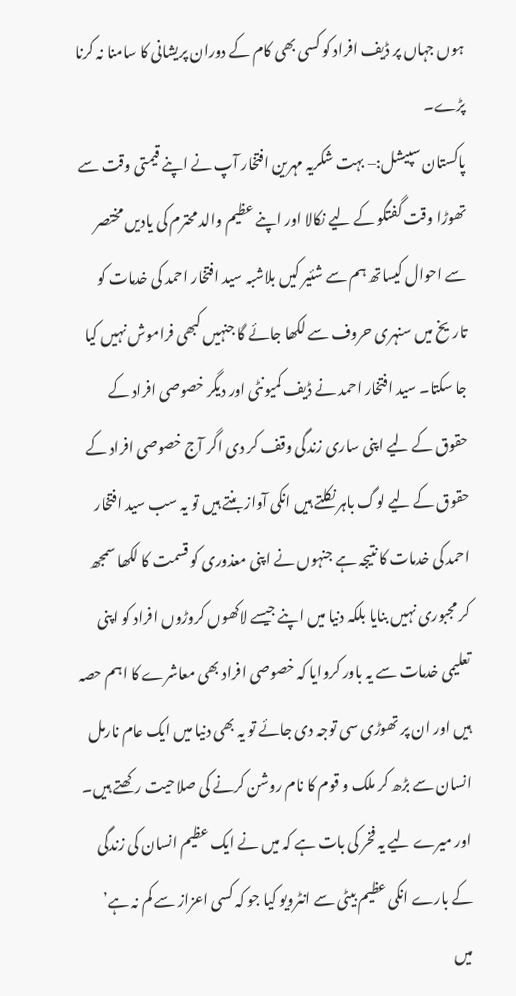ہوں جہاں پر ڈیف افراد کو کسی بھی کام کے دوران پریشانی کا سامنا نہ کرنا پڑے۔
پاکستان سپیشل:– بہت شکریہ مہرین افتخار آپ نے اپنے قیمتی وقت سے تھوڑا وقت گفتگو کے لیے نکالا اور اپنے عظیم والد محترم کی یادیں مختصر سے احوال کیساتھ ہم سے شئیر کیں بلاشبہ سید افتخار احمد کی خدمات کو تاریخ میں سنہری حروف سے لکھا جائے گا جنہیں کبھی فراموش نہیں کیا جا سکتا۔ سید افتخار احمد نے ڈیف کمیونٹی اور دیگر خصوصی افراد کے حقوق کے لیے اپنی ساری زندگی وقف کر دی اگر آج خصوصی افراد کے حقوق کے لیے لوگ باہر نکلتے ہیں انکی آواز بنتے ہیں تو یہ سب سید افتخار احمد کی خدمات کا نتیجہ ہے جنہوں نے اپنی معذوری کو قسمت کا لکھا سمجھ کر مجبوری نہیں بنایا بلکہ دنیا میں اپنے جیسے لاکھوں کروڑوں افراد کو اپنی تعلیمی خدمات سے یہ باور کروایا کہ خصوصی افراد بھی معاشرے کا اہم حصہ ہیں اور ان پر تھوڑی سی توجہ دی جائے تو یہ بھی دنیا میں ایک عام نارمل انسان سے بڑھ کر ملک و قوم کا نام روشن کرنے کی صلاحیت رکھتے ہیں۔
اور میرے لیے یہ فخر کی بات ہے کہ میں نے ایک عظیم انسان کی زندگی کے بارے انکی عظیم بیٹی سے انٹرویو کیا جو کہ کسی اعزاز سے کم نہ ہے’ میں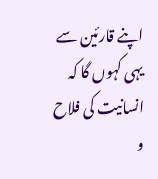اپنے قارئین سے یہی کہوں گا کہ انسانیت کی فلاح و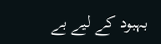بہبود کے لیے بے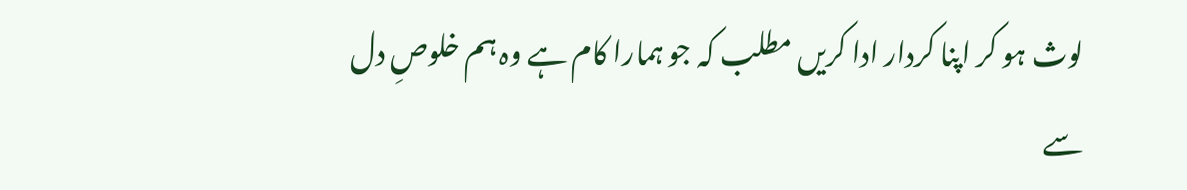لوث ہو کر اپنا کردار ادا کریں مطلب کہ جو ہمارا کام ہے وہ ہم خلوصِ دل سے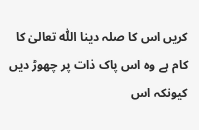کریں اس کا صلہ دینا اللّٰہ تعالیٰ کا کام ہے وہ اس پاک ذات پر چھوڑ دیں کیونکہ اس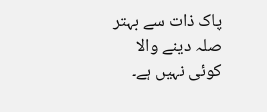پاک ذات سے بہتر صلہ دینے والا کوئی نہیں ہے۔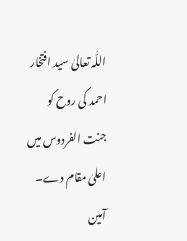اللّٰہ تعالیٰ سید افتخار احمد کی روح کو جنت الفردوس میں اعلیٰ مقام دے۔ آمین